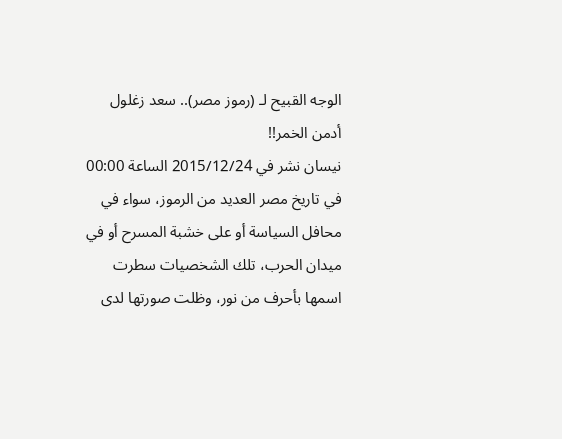الوجه القبيح لـ (رموز مصر).. سعد زغلول أدمن الخمر!!
نيسان نشر في 2015/12/24 الساعة 00:00
في تاريخ مصر العديد من الرموز، سواء في محافل السياسة أو على خشبة المسرح أو في ميدان الحرب، تلك الشخصيات سطرت اسمها بأحرف من نور، وظلت صورتها لدى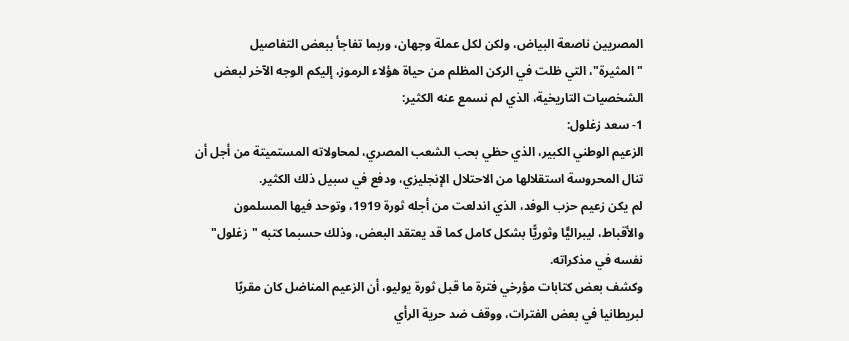المصريين ناصعة البياض، ولكن لكل عملة وجهان، وربما تفاجأ ببعض التفاصيل "المثيرة"، التي ظلت في الركن المظلم من حياة هؤلاء الرموز، إليكم الوجه الآخر لبعض الشخصيات التاريخية، الذي لم نسمع عنه الكثير:
1- سعد زغلول:
الزعيم الوطني الكبير، الذي حظي بحب الشعب المصري، لمحاولاته المستميتة من أجل أن تنال المحروسة استقلالها من الاحتلال الإنجليزي، ودفع في سبيل ذلك الكثير.
لم يكن زعيم حزب الوفد، الذي اندلعت من أجله ثورة 1919، وتوحد فيها المسلمون والأقباط، ليبراليًّا وثوريًّا بشكل كامل كما قد يعتقد البعض، وذلك حسبما كتبه "زغلول" نفسه في مذكراته.
وكشف بعض كتابات مؤرخي فترة ما قبل ثورة يوليو، أن الزعيم المناضل كان مقربًا لبريطانيا في بعض الفترات، ووقف ضد حرية الرأي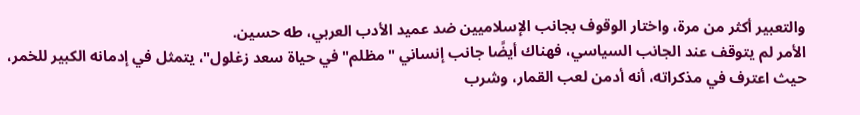والتعبير أكثر من مرة، واختار الوقوف بجانب الإسلاميين ضد عميد الأدب العربي، طه حسين.
الأمر لم يتوقف عند الجانب السياسي، فهناك أيضًا جانب إنساني "مظلم" في حياة سعد زغلول"، يتمثل في إدمانه الكبير للخمر، حيث اعترف في مذكراته، أنه أدمن لعب القمار، وشرب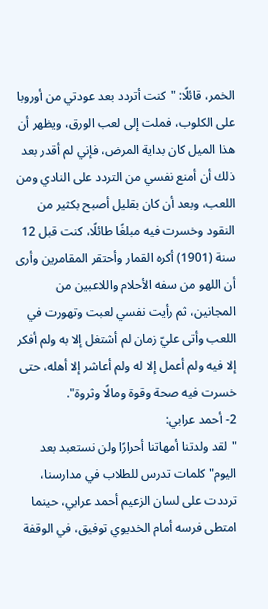الخمر، قائلًا: "كنت أتردد بعد عودتي من أوروبا على الكلوب، فملت إلى لعب الورق، ويظهر أن هذا الميل كان بداية المرض، فإني لم أقدر بعد ذلك أن أمنع نفسي من التردد على النادي ومن اللعب، وبعد أن كان بقليل أصبح بكثير من النقود وخسرت فيه مبلغًا طائلًا، كنت قبل 12 سنة (1901) أكره القمار وأحتقر المقامرين وأرى أن اللهو من سفه الأحلام واللاعبين من المجانين، ثم رأيت نفسي لعبت وتهورت في اللعب وأتى عليّ زمان لم أشتغل إلا به ولم أفكر إلا فيه ولم أعمل إلا له ولم أعاشر إلا أهله، حتى خسرت فيه صحة وقوة ومالًا وثروة".
2- أحمد عرابي:
"لقد ولدتنا أمهاتنا أحرارًا ولن نستعبد بعد اليوم" كلمات تدرس للطلاب في مدارسنا، ترددت على لسان الزعيم أحمد عرابي، حينما امتطى فرسه أمام الخديوي توفيق، في الوقفة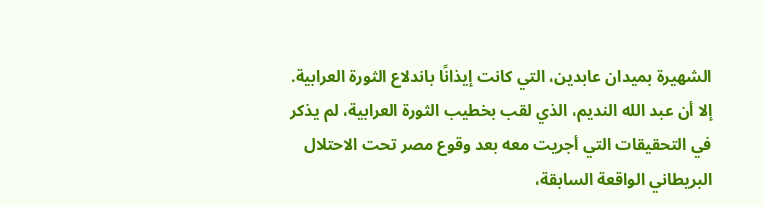الشهيرة بميدان عابدين، التي كانت إيذانًا باندلاع الثورة العرابية.
إلا أن عبد الله النديم، الذي لقب بخطيب الثورة العرابية، لم يذكر في التحقيقات التي أجريت معه بعد وقوع مصر تحت الاحتلال البريطاني الواقعة السابقة،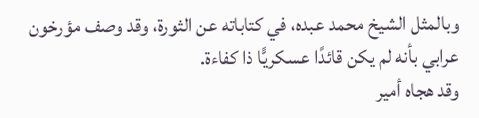وبالمثل الشيخ محمد عبده، في كتاباته عن الثورة، وقد وصف مؤرخون عرابي بأنه لم يكن قائدًا عسكريًّا ذا كفاءة.
وقد هجاه أمير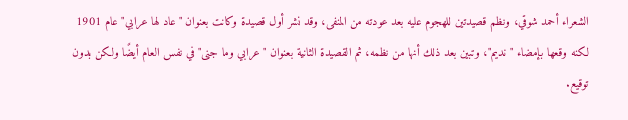الشعراء أحمد شوقي، ونظم قصيدتين للهجوم عليه بعد عودته من المنفى، وقد نشر أول قصيدة وكانت بعنوان "عاد لها عرابي" عام 1901 لكنه وقعها بإمضاء "نديم"، وتبين بعد ذلك أنها من نظمه، ثم القصيدة الثانية بعنوان "عرابي وما جنى" في نفس العام أيضًا ولكن بدون توقيع.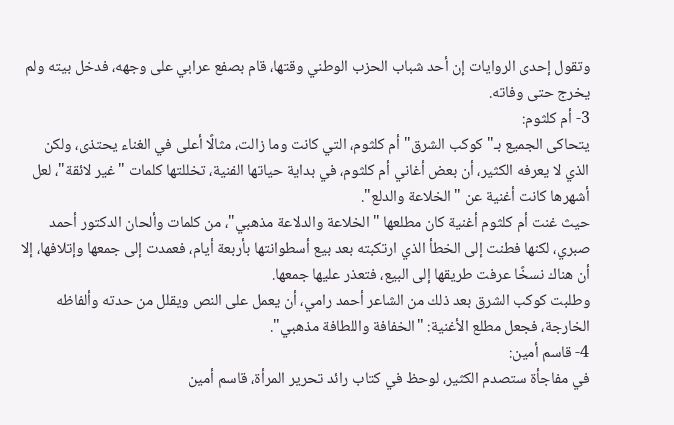وتقول إحدى الروايات إن أحد شباب الحزب الوطني وقتها، قام بصفع عرابي على وجهه، فدخل بيته ولم يخرج حتى وفاته.
3- أم كلثوم:
يتحاكى الجميع بـ"كوكب الشرق" أم كلثوم، التي كانت وما زالت، مثالًا أعلى في الغناء يحتذى، ولكن الذي لا يعرفه الكثير، أن بعض أغاني أم كلثوم، في بداية حياتها الفنية، تخللتها كلمات "غير لائقة"، لعل أشهرها كانت أغنية عن "الخلاعة والدلع".
حيث غنت أم كلثوم أغنية كان مطلعها "الخلاعة والدلاعة مذهبي"، من كلمات وألحان الدكتور أحمد صبري، لكنها فطنت إلى الخطأ الذي ارتكبته بعد بيع أسطوانتها بأربعة أيام، فعمدت إلى جمعها وإتلافها، إلا أن هناك نسخًا عرفت طريقها إلى البيع، فتعذر عليها جمعها.
وطلبت كوكب الشرق بعد ذلك من الشاعر أحمد رامي، أن يعمل على النص ويقلل من حدته وألفاظه الخارجة، فجعل مطلع الأغنية: "الخفافة واللطافة مذهبي".
4- قاسم أمين:
في مفاجأة ستصدم الكثير، لوحظ في كتاب رائد تحرير المرأة، قاسم أمين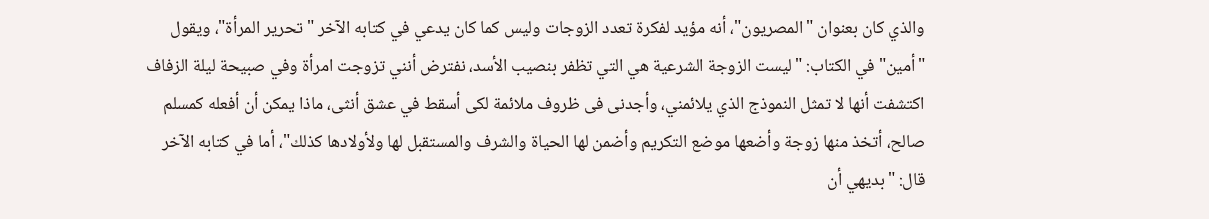والذي كان بعنوان "المصريون"، أنه مؤيد لفكرة تعدد الزوجات وليس كما كان يدعي في كتابه الآخر "تحرير المرأة"، ويقول "أمين" في الكتاب: "ليست الزوجة الشرعية هي التي تظفر بنصيب الأسد، نفترض أنني تزوجت امرأة وفي صبيحة ليلة الزفاف اكتشفت أنها لا تمثل النموذج الذي يلائمني، وأجدنى فى ظروف ملائمة لكى أسقط في عشق أنثى، ماذا يمكن أن أفعله كمسلم صالح، أتخذ منها زوجة وأضعها موضع التكريم وأضمن لها الحياة والشرف والمستقبل لها ولأولادها كذلك"، أما في كتابه الآخر قال: "بديهي أن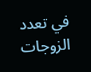في تعدد الزوجات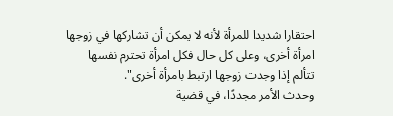احتقارا شديدا للمرأة لأنه لا يمكن أن تشاركها في زوجها امرأة أخرى، وعلى كل حال فكل امرأة تحترم نفسها تتألم إذا وجدت زوجها ارتبط بامرأة أخرى".
وحدث الأمر مجددًا، في قضية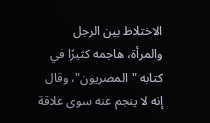الاختلاط بين الرجل والمرأة، هاجمه كثيرًا في كتابه "المصريون"، وقال إنه لا ينجم عنه سوى علاقة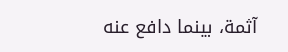آثمة، بينما دافع عنه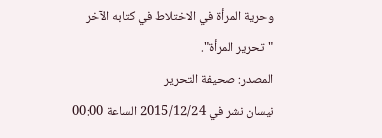وحرية المرأة في الاختلاط في كتابه الآخر "تحرير المرأة".
المصدر: صحيفة التحرير
نيسان نشر في 2015/12/24 الساعة 00:00